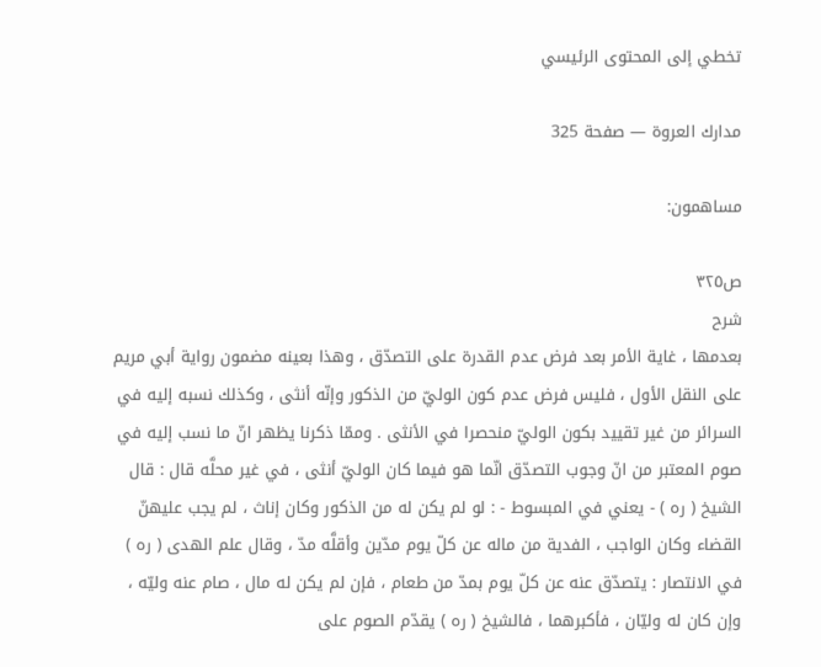تخطي إلى المحتوى الرئيسي

مدارك العروة — صفحة 325

مساهمون:

ص٣٢٥
شرح
بعدمها ، غاية الأمر بعد فرض عدم القدرة على التصدّق ، وهذا بعينه مضمون رواية أبي مريم على النقل الأول ، فليس فرض عدم كون الوليّ من الذكور وإنّه أنثى ، وكذلك نسبه إليه في السرائر من غير تقييد بكون الوليّ منحصرا في الأنثى . وممّا ذكرنا يظهر انّ ما نسب إليه في صوم المعتبر من انّ وجوب التصدّق انّما هو فيما كان الوليّ أنثى ، في غير محلَّه قال : قال الشيخ ( ره ) - يعني في المبسوط - : لو لم يكن له من الذكور وكان إناث ، لم يجب عليهنّ القضاء وكان الواجب ، الفدية من ماله عن كلّ يوم مدّين وأقلَّه مدّ ، وقال علم الهدى ( ره ) في الانتصار : يتصدّق عنه عن كلّ يوم بمدّ من طعام ، فإن لم يكن له مال ، صام عنه وليّه ، وإن كان له وليّان ، فأكبرهما ، فالشيخ ( ره ) يقدّم الصوم على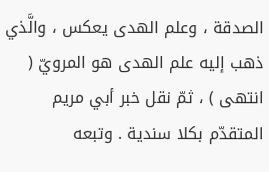الصدقة ، وعلم الهدى يعكس ، والَّذي ذهب إليه علم الهدى هو المرويّ ( انتهى ) ، ثمّ نقل خبر أبي مريم المتقدّم بكلا سندية . وتبعه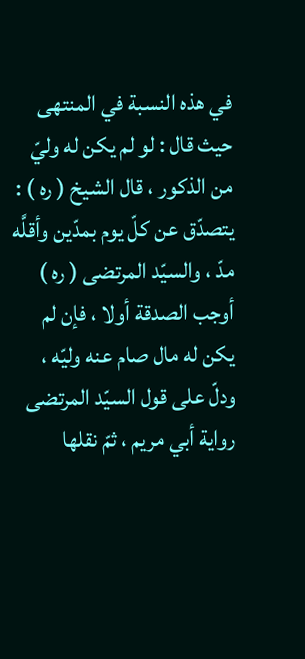في هذه النسبة في المنتهى حيث قال : لو لم يكن له وليّ من الذكور ، قال الشيخ ( ره ) : يتصدّق عن كلّ يوم بمدّين وأقلَّه مدّ ، والسيّد المرتضى ( ره ) أوجب الصدقة أولا ، فإن لم يكن له مال صام عنه وليّه ، ودلّ على قول السيّد المرتضى رواية أبي مريم ، ثمّ نقلها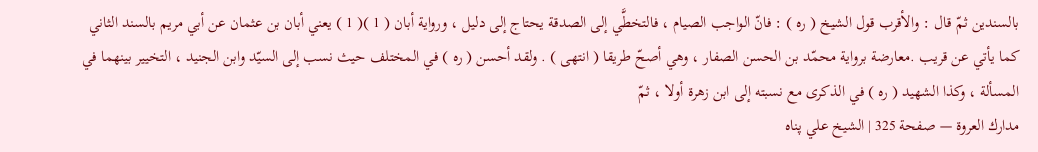بالسندين ثمّ قال : والأقرب قول الشيخ ( ره ) : فانّ الواجب الصيام ، فالتخطَّي إلى الصدقة يحتاج إلى دليل ، ورواية أبان ( 1 )( 1 ) يعني أبان بن عثمان عن أبي مريم بالسند الثاني كما يأتي عن قريب .معارضة برواية محمّد بن الحسن الصفار ، وهي أصحّ طريقا ( انتهى ) . ولقد أحسن ( ره ) في المختلف حيث نسب إلى السيّد وابن الجنيد ، التخيير بينهما في المسألة ، وكذا الشهيد ( ره ) في الذكرى مع نسبته إلى ابن زهرة أولا ، ثمّ
مدارك العروة — صفحة 325 | الشيخ علي پناه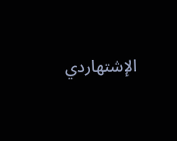الإشتهاردي